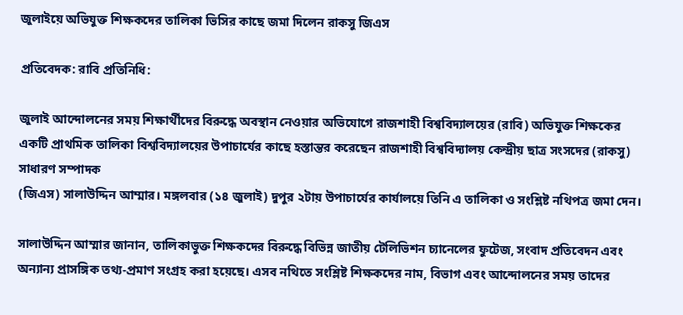জুলাইয়ে অভিযুক্ত শিক্ষকদের তালিকা ভিসির কাছে জমা দিলেন রাকসু জিএস

প্রতিবেদক: রাবি প্রতিনিধি:

জুলাই আন্দোলনের সময় শিক্ষার্থীদের বিরুদ্ধে অবস্থান নেওয়ার অভিযোগে রাজশাহী বিশ্ববিদ্যালয়ের (রাবি) অভিযুক্ত শিক্ষকের একটি প্রাথমিক তালিকা বিশ্ববিদ্যালয়ের উপাচার্যের কাছে হস্তান্তর করেছেন রাজশাহী বিশ্ববিদ্যালয় কেন্দ্রীয় ছাত্র সংসদের (রাকসু) সাধারণ সম্পাদক
(জিএস) সালাউদ্দিন আম্মার। মঙ্গলবার (১৪ জুলাই) দুপুর ২টায় উপাচার্যের কার্যালয়ে তিনি এ তালিকা ও সংশ্লিষ্ট নথিপত্র জমা দেন।

সালাউদ্দিন আম্মার জানান, তালিকাভুক্ত শিক্ষকদের বিরুদ্ধে বিভিন্ন জাতীয় টেলিভিশন চ্যানেলের ফুটেজ, সংবাদ প্রতিবেদন এবং অন্যান্য প্রাসঙ্গিক তথ্য-প্রমাণ সংগ্রহ করা হয়েছে। এসব নথিতে সংশ্লিষ্ট শিক্ষকদের নাম, বিভাগ এবং আন্দোলনের সময় তাদের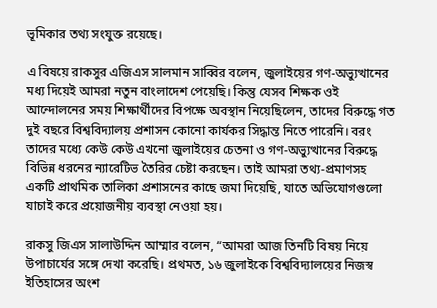ভূমিকার তথ্য সংযুক্ত রয়েছে।

এ বিষয়ে রাকসুর এজিএস সালমান সাব্বির বলেন, জুলাইয়ের গণ-অভ্যুত্থানের মধ্য দিয়েই আমরা নতুন বাংলাদেশ পেয়েছি। কিন্তু যেসব শিক্ষক ওই আন্দোলনের সময় শিক্ষার্থীদের বিপক্ষে অবস্থান নিয়েছিলেন, তাদের বিরুদ্ধে গত দুই বছরে বিশ্ববিদ্যালয় প্রশাসন কোনো কার্যকর সিদ্ধান্ত নিতে পারেনি। বরং তাদের মধ্যে কেউ কেউ এখনো জুলাইয়ের চেতনা ও গণ-অভ্যুত্থানের বিরুদ্ধে বিভিন্ন ধরনের ন্যারেটিভ তৈরির চেষ্টা করছেন। তাই আমরা তথ্য-প্রমাণসহ একটি প্রাথমিক তালিকা প্রশাসনের কাছে জমা দিয়েছি, যাতে অভিযোগগুলো যাচাই করে প্রয়োজনীয় ব্যবস্থা নেওয়া হয়।

রাকসু জিএস সালাউদ্দিন আম্মার বলেন, “আমরা আজ তিনটি বিষয় নিয়ে উপাচার্যের সঙ্গে দেখা করেছি। প্রথমত, ১৬ জুলাইকে বিশ্ববিদ্যালয়ের নিজস্ব ইতিহাসের অংশ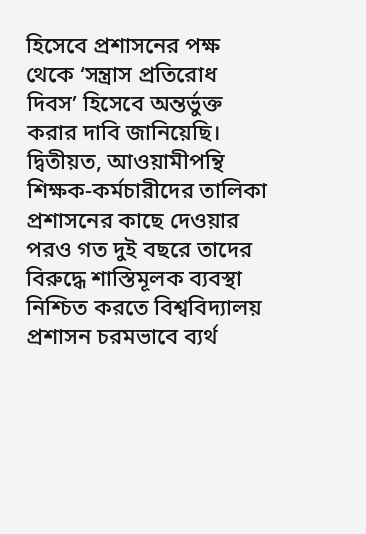হিসেবে প্রশাসনের পক্ষ থেকে ‘সন্ত্রাস প্রতিরোধ দিবস’ হিসেবে অন্তর্ভুক্ত করার দাবি জানিয়েছি। দ্বিতীয়ত, আওয়ামীপন্থি শিক্ষক-কর্মচারীদের তালিকা প্রশাসনের কাছে দেওয়ার পরও গত দুই বছরে তাদের বিরুদ্ধে শাস্তিমূলক ব্যবস্থা নিশ্চিত করতে বিশ্ববিদ্যালয় প্রশাসন চরমভাবে ব্যর্থ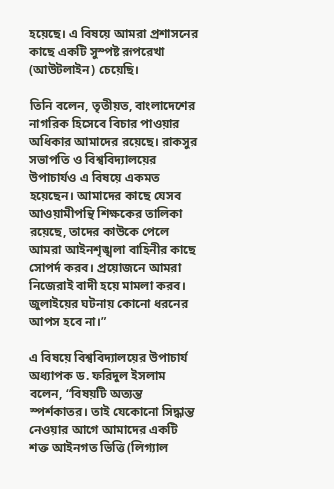হয়েছে। এ বিষয়ে আমরা প্রশাসনের কাছে একটি সুস্পষ্ট রূপরেখা (আউটলাইন) চেয়েছি।

তিনি বলেন, তৃতীয়ত, বাংলাদেশের নাগরিক হিসেবে বিচার পাওয়ার অধিকার আমাদের রয়েছে। রাকসুর সভাপতি ও বিশ্ববিদ্যালয়ের উপাচার্যও এ বিষয়ে একমত হয়েছেন। আমাদের কাছে যেসব আওয়ামীপন্থি শিক্ষকের তালিকা রয়েছে, তাদের কাউকে পেলে আমরা আইনশৃঙ্খলা বাহিনীর কাছে সোপর্দ করব। প্রয়োজনে আমরা নিজেরাই বাদী হয়ে মামলা করব। জুলাইয়ের ঘটনায় কোনো ধরনের আপস হবে না।”

এ বিষয়ে বিশ্ববিদ্যালয়ের উপাচার্য অধ্যাপক ড. ফরিদুল ইসলাম বলেন, “বিষয়টি অত্যন্ত স্পর্শকাতর। তাই যেকোনো সিদ্ধান্ত নেওয়ার আগে আমাদের একটি শক্ত আইনগত ভিত্তি (লিগ্যাল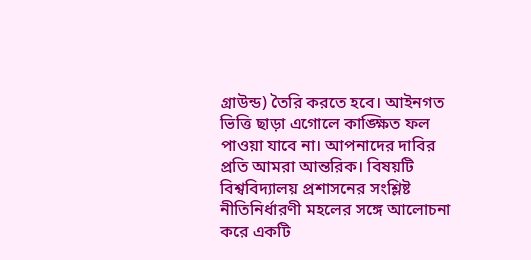গ্রাউন্ড) তৈরি করতে হবে। আইনগত ভিত্তি ছাড়া এগোলে কাঙ্ক্ষিত ফল পাওয়া যাবে না। আপনাদের দাবির প্রতি আমরা আন্তরিক। বিষয়টি বিশ্ববিদ্যালয় প্রশাসনের সংশ্লিষ্ট নীতিনির্ধারণী মহলের সঙ্গে আলোচনা করে একটি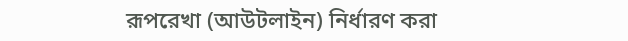রূপরেখা (আউটলাইন) নির্ধারণ করা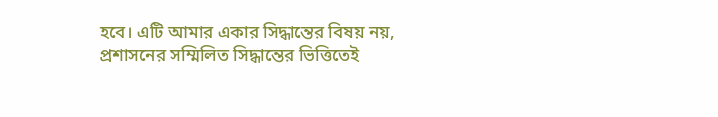হবে। এটি আমার একার সিদ্ধান্তের বিষয় নয়, প্রশাসনের সম্মিলিত সিদ্ধান্তের ভিত্তিতেই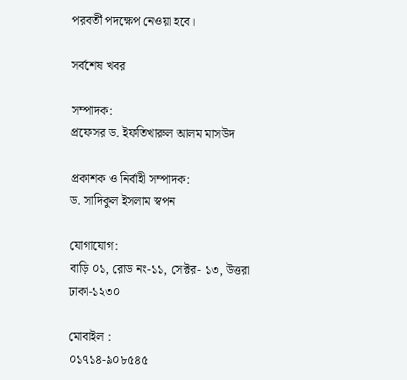পরবর্তী পদক্ষেপ নেওয়া হবে।

সর্বশেষ খবর

সম্পাদক:
প্রফেসর ড. ইফতিখারুল আলম মাসউদ

প্রকাশক ও নির্বাহী সম্পাদক:
ড. সাদিকুল ইসলাম স্বপন

যোগাযোগ:
বাড়ি ০১, রোড নং-১১, সেক্টর- ১৩, উত্তরা ঢাকা-১২৩০

মোবাইল :
০১৭১৪-৯০৮৫৪৫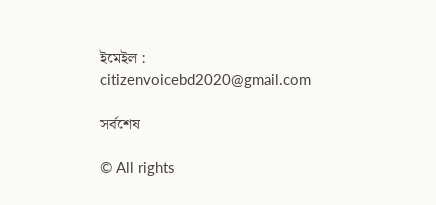ইমেইল :
citizenvoicebd2020@gmail.com

সর্বশেষ

© All rights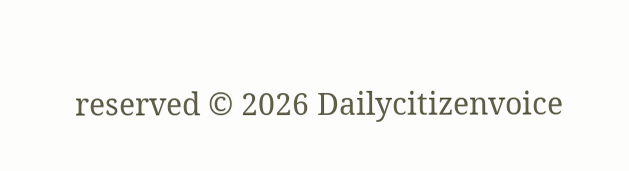reserved © 2026 Dailycitizenvoice